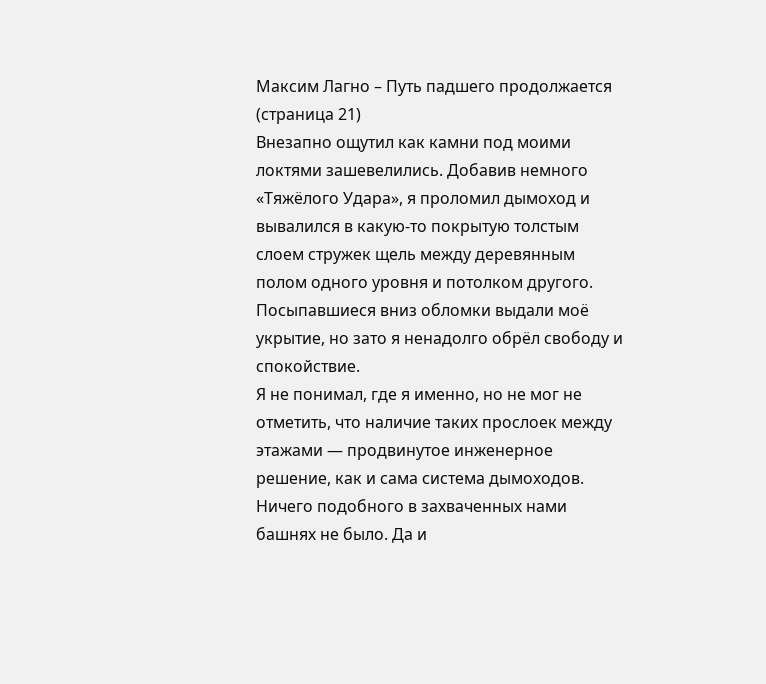Максим Лагно – Путь падшего продолжается (страница 21)
Внезапно ощутил как камни под моими локтями зашевелились. Добавив немного «Тяжёлого Удара», я проломил дымоход и вывалился в какую-то покрытую толстым слоем стружек щель между деревянным полом одного уровня и потолком другого. Посыпавшиеся вниз обломки выдали моё укрытие, но зато я ненадолго обрёл свободу и спокойствие.
Я не понимал, где я именно, но не мог не отметить, что наличие таких прослоек между этажами — продвинутое инженерное решение, как и сама система дымоходов. Ничего подобного в захваченных нами башнях не было. Да и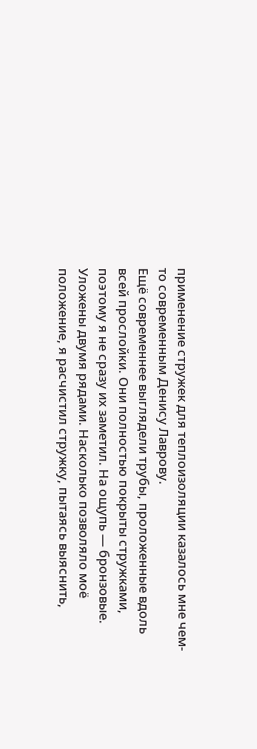применение стружек для теплоизоляции казалось мне чем-то современным Денису Лаврову.
Ещё современнее выглядели трубы, проложенные вдоль всей прослойки. Они полностью покрыты стружками, поэтому я не сразу их заметил. На ощупь — бронзовые. Уложены двумя рядами. Насколько позволяло моё положение, я расчистил стружку, пытаясь выяснить,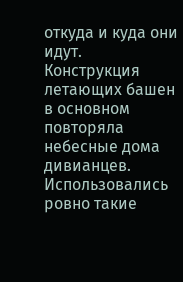откуда и куда они идут.
Конструкция летающих башен в основном повторяла небесные дома дивианцев. Использовались ровно такие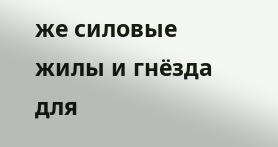же силовые жилы и гнёзда для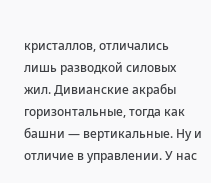кристаллов, отличались лишь разводкой силовых жил. Дивианские акрабы горизонтальные, тогда как башни — вертикальные. Ну и отличие в управлении. У нас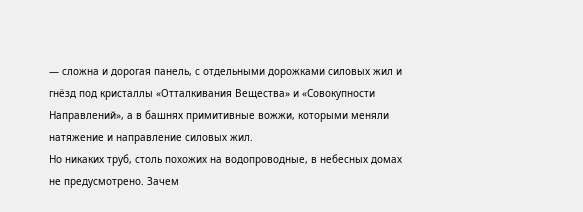— сложна и дорогая панель, с отдельными дорожками силовых жил и гнёзд под кристаллы «Отталкивания Вещества» и «Совокупности Направлений», а в башнях примитивные вожжи, которыми меняли натяжение и направление силовых жил.
Но никаких труб, столь похожих на водопроводные, в небесных домах не предусмотрено. Зачем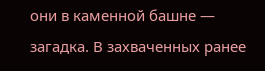они в каменной башне — загадка. В захваченных ранее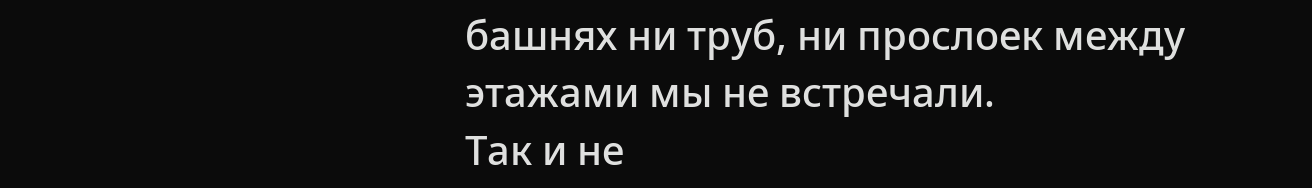башнях ни труб, ни прослоек между этажами мы не встречали.
Так и не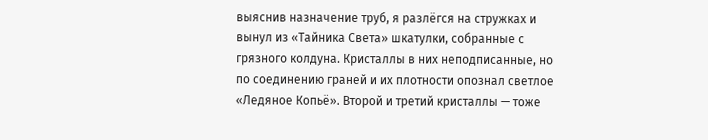выяснив назначение труб, я разлёгся на стружках и вынул из «Тайника Света» шкатулки, собранные с грязного колдуна. Кристаллы в них неподписанные, но по соединению граней и их плотности опознал светлое «Ледяное Копьё». Второй и третий кристаллы — тоже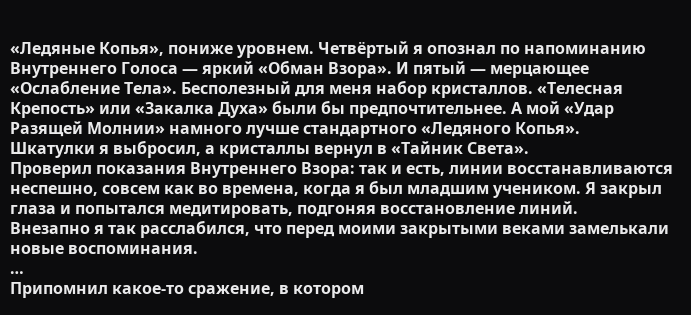«Ледяные Копья», пониже уровнем. Четвёртый я опознал по напоминанию Внутреннего Голоса — яркий «Обман Взора». И пятый — мерцающее «Ослабление Тела». Бесполезный для меня набор кристаллов. «Телесная Крепость» или «Закалка Духа» были бы предпочтительнее. А мой «Удар Разящей Молнии» намного лучше стандартного «Ледяного Копья».
Шкатулки я выбросил, а кристаллы вернул в «Тайник Света».
Проверил показания Внутреннего Взора: так и есть, линии восстанавливаются неспешно, совсем как во времена, когда я был младшим учеником. Я закрыл глаза и попытался медитировать, подгоняя восстановление линий.
Внезапно я так расслабился, что перед моими закрытыми веками замелькали новые воспоминания.
…
Припомнил какое-то сражение, в котором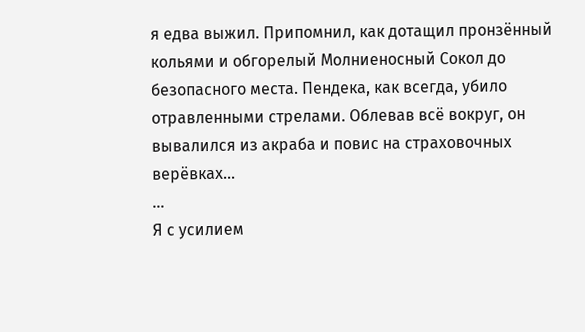я едва выжил. Припомнил, как дотащил пронзённый кольями и обгорелый Молниеносный Сокол до безопасного места. Пендека, как всегда, убило отравленными стрелами. Облевав всё вокруг, он вывалился из акраба и повис на страховочных верёвках…
…
Я с усилием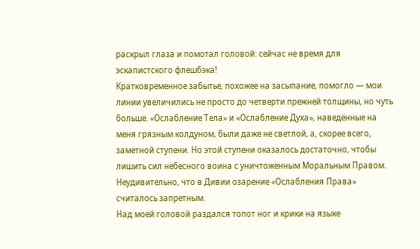раскрыл глаза и помотал головой: сейчас не время для эскапистского флешбэка!
Кратковременное забытье, похожее на засыпание, помогло — мои линии увеличились не просто до четверти прежней толщины, но чуть больше. «Ослабление Тела» и «Ослабление Духа», наведённые на меня грязным колдуном, были даже не светлой, а, скорее всего, заметной ступени. Но этой ступени оказалось достаточно, чтобы лишить сил небесного воина с уничтоженным Моральным Правом. Неудивительно, что в Дивии озарение «Ослабления Права» считалось запретным.
Над моей головой раздался топот ног и крики на языке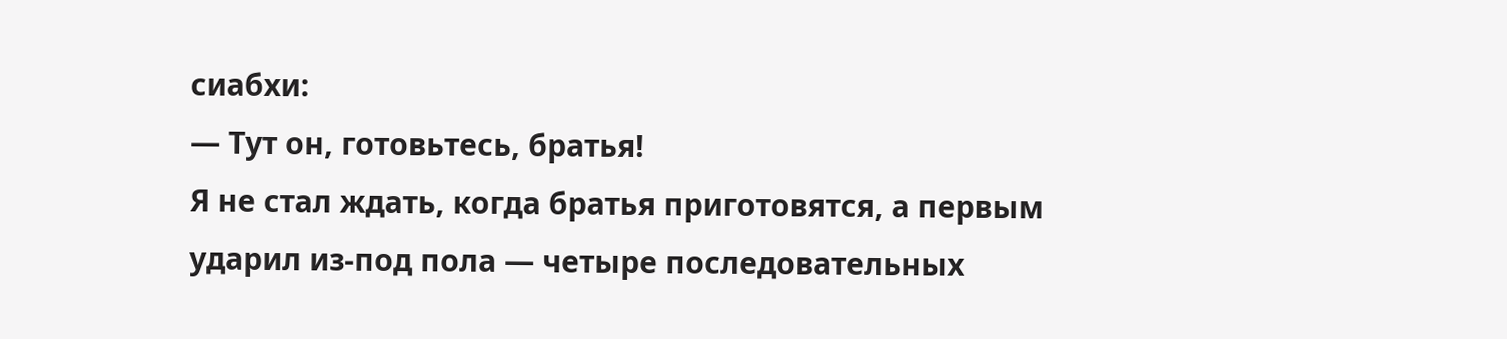сиабхи:
— Тут он, готовьтесь, братья!
Я не стал ждать, когда братья приготовятся, а первым ударил из-под пола — четыре последовательных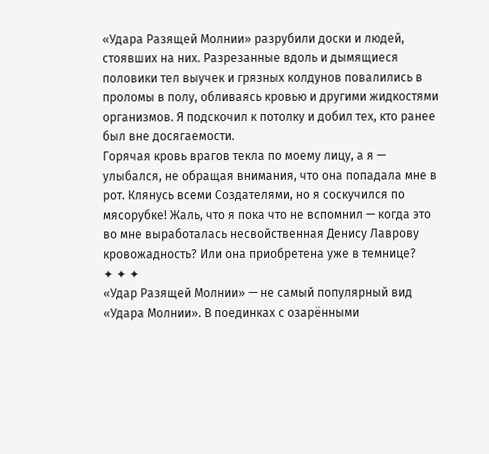«Удара Разящей Молнии» разрубили доски и людей, стоявших на них. Разрезанные вдоль и дымящиеся половики тел выучек и грязных колдунов повалились в проломы в полу, обливаясь кровью и другими жидкостями организмов. Я подскочил к потолку и добил тех, кто ранее был вне досягаемости.
Горячая кровь врагов текла по моему лицу, а я — улыбался, не обращая внимания, что она попадала мне в рот. Клянусь всеми Создателями, но я соскучился по мясорубке! Жаль, что я пока что не вспомнил — когда это во мне выработалась несвойственная Денису Лаврову кровожадность? Или она приобретена уже в темнице?
✦ ✦ ✦
«Удар Разящей Молнии» — не самый популярный вид «Удара Молнии». В поединках с озарёнными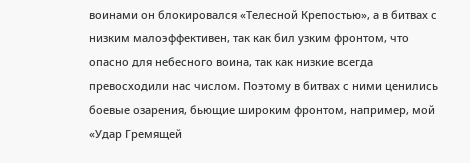воинами он блокировался «Телесной Крепостью», а в битвах с низким малоэффективен, так как бил узким фронтом, что опасно для небесного воина, так как низкие всегда превосходили нас числом. Поэтому в битвах с ними ценились боевые озарения, бьющие широким фронтом, например, мой «Удар Гремящей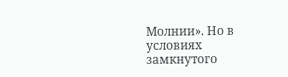Молнии». Но в условиях замкнутого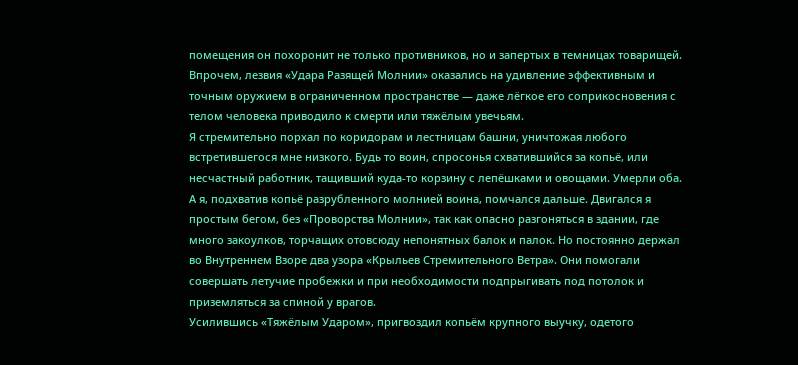помещения он похоронит не только противников, но и запертых в темницах товарищей.
Впрочем, лезвия «Удара Разящей Молнии» оказались на удивление эффективным и точным оружием в ограниченном пространстве — даже лёгкое его соприкосновения с телом человека приводило к смерти или тяжёлым увечьям.
Я стремительно порхал по коридорам и лестницам башни, уничтожая любого встретившегося мне низкого. Будь то воин, спросонья схватившийся за копьё, или несчастный работник, тащивший куда-то корзину с лепёшками и овощами. Умерли оба. А я, подхватив копьё разрубленного молнией воина, помчался дальше. Двигался я простым бегом, без «Проворства Молнии», так как опасно разгоняться в здании, где много закоулков, торчащих отовсюду непонятных балок и палок. Но постоянно держал во Внутреннем Взоре два узора «Крыльев Стремительного Ветра». Они помогали совершать летучие пробежки и при необходимости подпрыгивать под потолок и приземляться за спиной у врагов.
Усилившись «Тяжёлым Ударом», пригвоздил копьём крупного выучку, одетого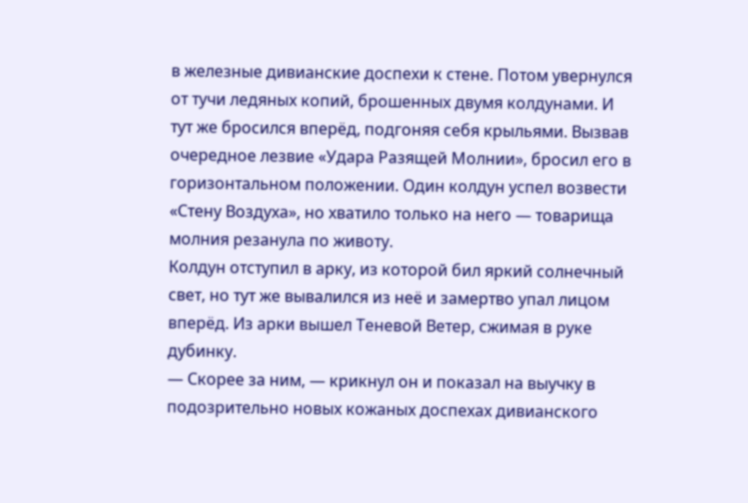в железные дивианские доспехи к стене. Потом увернулся от тучи ледяных копий, брошенных двумя колдунами. И тут же бросился вперёд, подгоняя себя крыльями. Вызвав очередное лезвие «Удара Разящей Молнии», бросил его в горизонтальном положении. Один колдун успел возвести «Стену Воздуха», но хватило только на него — товарища молния резанула по животу.
Колдун отступил в арку, из которой бил яркий солнечный свет, но тут же вывалился из неё и замертво упал лицом вперёд. Из арки вышел Теневой Ветер, сжимая в руке дубинку.
— Скорее за ним, — крикнул он и показал на выучку в подозрительно новых кожаных доспехах дивианского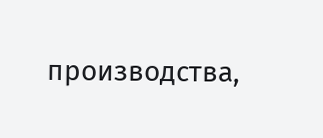производства,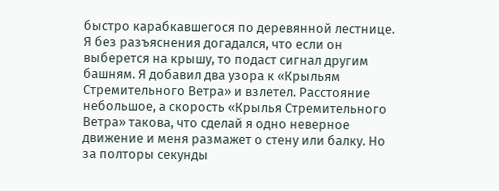быстро карабкавшегося по деревянной лестнице.
Я без разъяснения догадался, что если он выберется на крышу, то подаст сигнал другим башням. Я добавил два узора к «Крыльям Стремительного Ветра» и взлетел. Расстояние небольшое, а скорость «Крылья Стремительного Ветра» такова, что сделай я одно неверное движение и меня размажет о стену или балку. Но за полторы секунды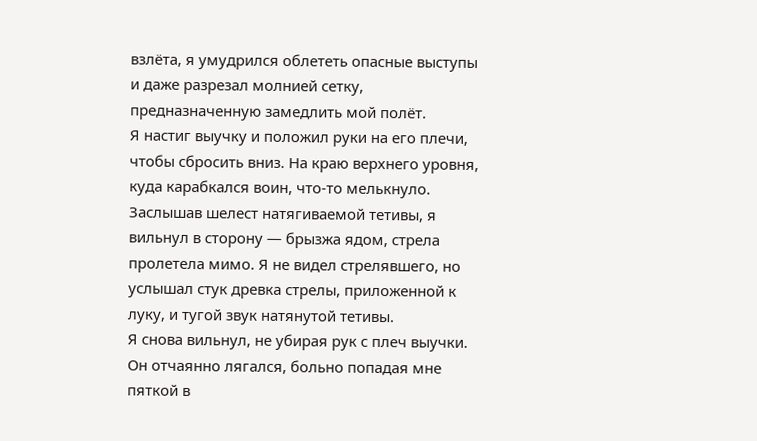взлёта, я умудрился облететь опасные выступы и даже разрезал молнией сетку, предназначенную замедлить мой полёт.
Я настиг выучку и положил руки на его плечи, чтобы сбросить вниз. На краю верхнего уровня, куда карабкался воин, что-то мелькнуло. Заслышав шелест натягиваемой тетивы, я вильнул в сторону — брызжа ядом, стрела пролетела мимо. Я не видел стрелявшего, но услышал стук древка стрелы, приложенной к луку, и тугой звук натянутой тетивы.
Я снова вильнул, не убирая рук с плеч выучки. Он отчаянно лягался, больно попадая мне пяткой в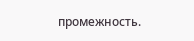промежность.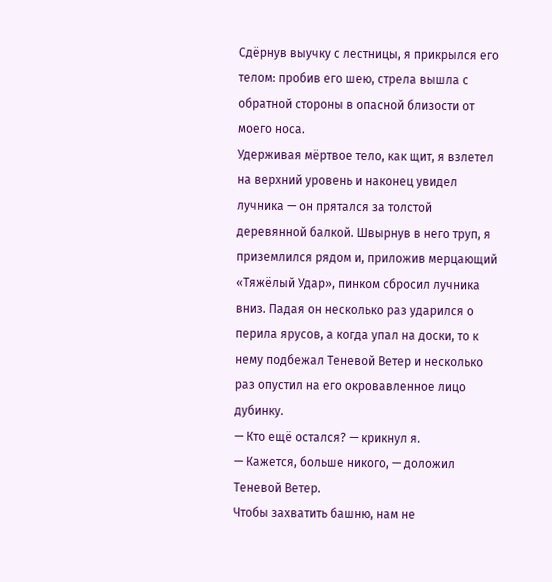Сдёрнув выучку с лестницы, я прикрылся его телом: пробив его шею, стрела вышла с обратной стороны в опасной близости от моего носа.
Удерживая мёртвое тело, как щит, я взлетел на верхний уровень и наконец увидел лучника — он прятался за толстой деревянной балкой. Швырнув в него труп, я приземлился рядом и, приложив мерцающий «Тяжёлый Удар», пинком сбросил лучника вниз. Падая он несколько раз ударился о перила ярусов, а когда упал на доски, то к нему подбежал Теневой Ветер и несколько раз опустил на его окровавленное лицо дубинку.
— Кто ещё остался? — крикнул я.
— Кажется, больше никого, — доложил Теневой Ветер.
Чтобы захватить башню, нам не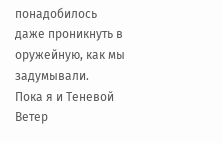понадобилось даже проникнуть в оружейную, как мы задумывали.
Пока я и Теневой Ветер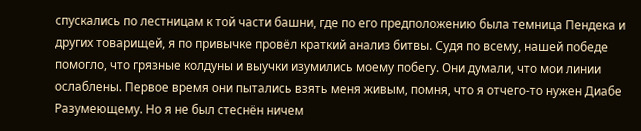спускались по лестницам к той части башни, где по его предположению была темница Пендека и других товарищей, я по привычке провёл краткий анализ битвы. Судя по всему, нашей победе помогло, что грязные колдуны и выучки изумились моему побегу. Они думали, что мои линии ослаблены. Первое время они пытались взять меня живым, помня, что я отчего-то нужен Диабе Разумеющему. Но я не был стеснён ничем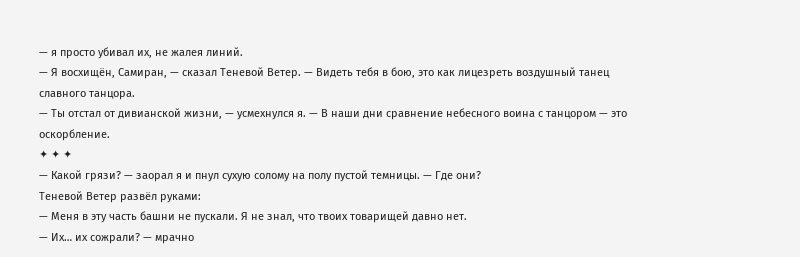— я просто убивал их, не жалея линий.
— Я восхищён, Самиран, — сказал Теневой Ветер. — Видеть тебя в бою, это как лицезреть воздушный танец славного танцора.
— Ты отстал от дивианской жизни, — усмехнулся я. — В наши дни сравнение небесного воина с танцором — это оскорбление.
✦ ✦ ✦
— Какой грязи? — заорал я и пнул сухую солому на полу пустой темницы. — Где они?
Теневой Ветер развёл руками:
— Меня в эту часть башни не пускали. Я не знал, что твоих товарищей давно нет.
— Их… их сожрали? — мрачно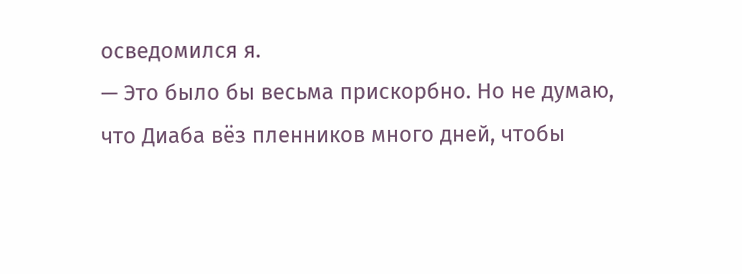осведомился я.
— Это было бы весьма прискорбно. Но не думаю, что Диаба вёз пленников много дней, чтобы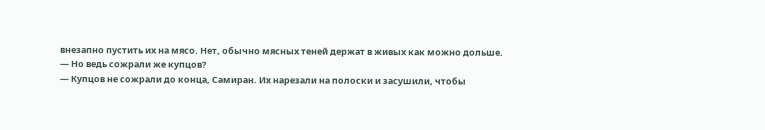внезапно пустить их на мясо. Нет, обычно мясных теней держат в живых как можно дольше.
— Но ведь сожрали же купцов?
— Купцов не сожрали до конца, Самиран. Их нарезали на полоски и засушили, чтобы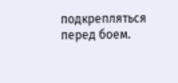подкрепляться перед боем.